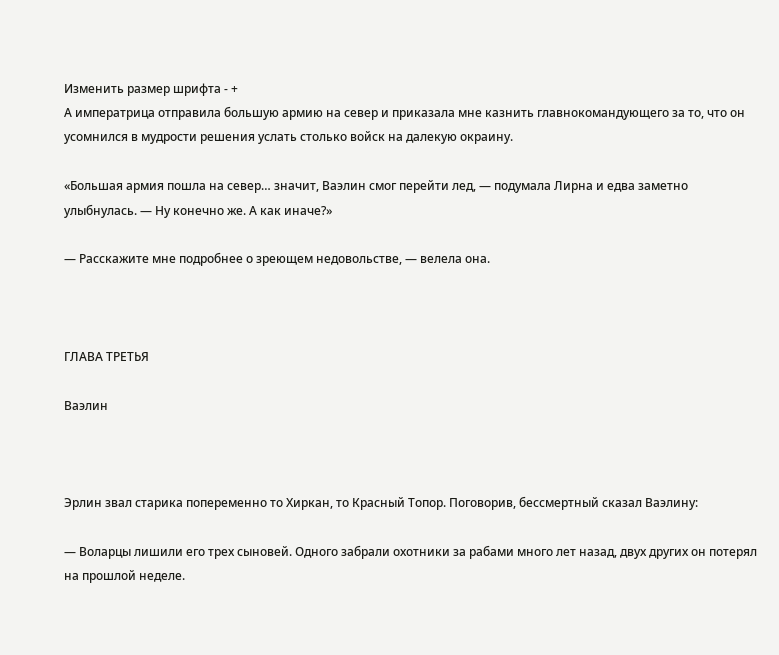Изменить размер шрифта - +
А императрица отправила большую армию на север и приказала мне казнить главнокомандующего за то, что он усомнился в мудрости решения услать столько войск на далекую окраину.

«Большая армия пошла на север… значит, Ваэлин смог перейти лед, — подумала Лирна и едва заметно улыбнулась. — Ну конечно же. А как иначе?»

— Расскажите мне подробнее о зреющем недовольстве, — велела она.



ГЛАВА ТРЕТЬЯ

Ваэлин



Эрлин звал старика попеременно то Хиркан, то Красный Топор. Поговорив, бессмертный сказал Ваэлину:

— Воларцы лишили его трех сыновей. Одного забрали охотники за рабами много лет назад, двух других он потерял на прошлой неделе.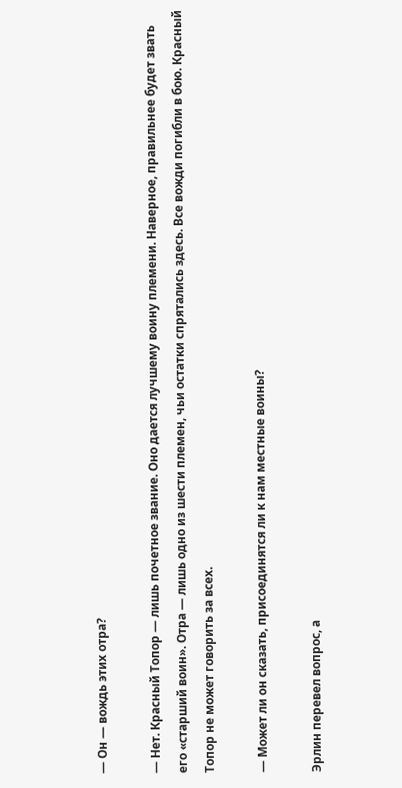— Он — вождь этих отра?

— Нет. Красный Топор — лишь почетное звание. Оно дается лучшему воину племени. Наверное, правильнее будет звать его «старший воин». Отра — лишь одно из шести племен, чьи остатки спрятались здесь. Все вожди погибли в бою. Красный Топор не может говорить за всех.

— Может ли он сказать, присоединятся ли к нам местные воины?

Эрлин перевел вопрос, а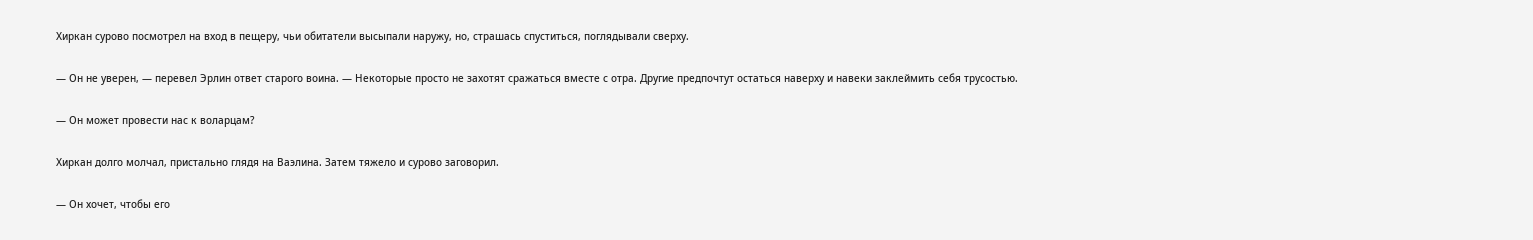Хиркан сурово посмотрел на вход в пещеру, чьи обитатели высыпали наружу, но, страшась спуститься, поглядывали сверху.

— Он не уверен, — перевел Эрлин ответ старого воина. — Некоторые просто не захотят сражаться вместе с отра. Другие предпочтут остаться наверху и навеки заклеймить себя трусостью.

— Он может провести нас к воларцам?

Хиркан долго молчал, пристально глядя на Ваэлина. Затем тяжело и сурово заговорил.

— Он хочет, чтобы его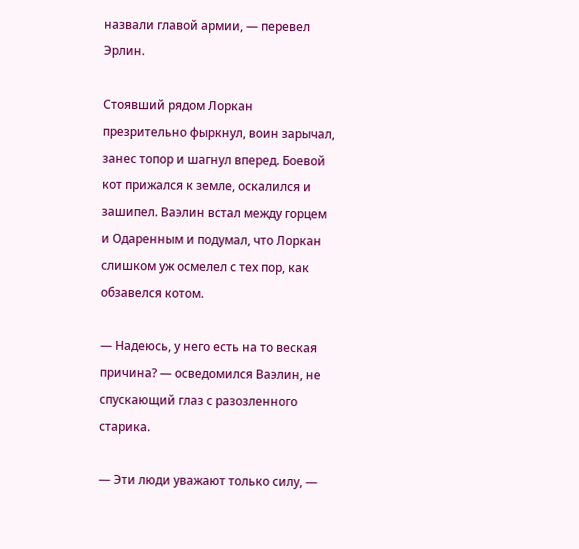назвали главой армии, — перевел Эрлин.

Стоявший рядом Лоркан презрительно фыркнул, воин зарычал, занес топор и шагнул вперед. Боевой кот прижался к земле, оскалился и зашипел. Ваэлин встал между горцем и Одаренным и подумал, что Лоркан слишком уж осмелел с тех пор, как обзавелся котом.

— Надеюсь, у него есть на то веская причина? — осведомился Ваэлин, не спускающий глаз с разозленного старика.

— Эти люди уважают только силу, —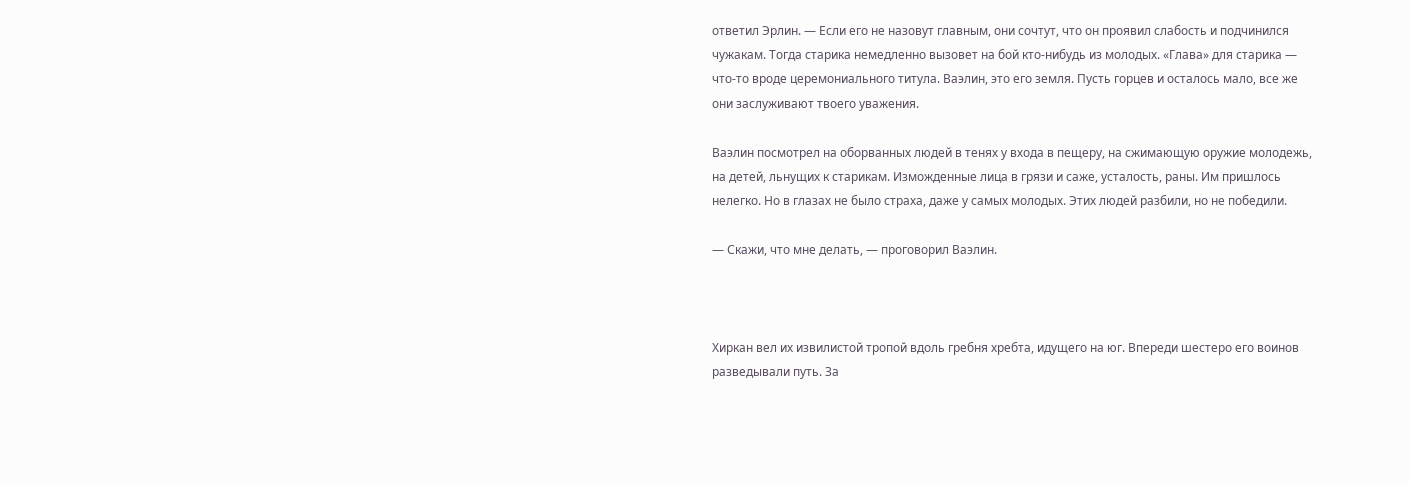ответил Эрлин. — Если его не назовут главным, они сочтут, что он проявил слабость и подчинился чужакам. Тогда старика немедленно вызовет на бой кто-нибудь из молодых. «Глава» для старика — что-то вроде церемониального титула. Ваэлин, это его земля. Пусть горцев и осталось мало, все же они заслуживают твоего уважения.

Ваэлин посмотрел на оборванных людей в тенях у входа в пещеру, на сжимающую оружие молодежь, на детей, льнущих к старикам. Изможденные лица в грязи и саже, усталость, раны. Им пришлось нелегко. Но в глазах не было страха, даже у самых молодых. Этих людей разбили, но не победили.

— Скажи, что мне делать, — проговорил Ваэлин.



Хиркан вел их извилистой тропой вдоль гребня хребта, идущего на юг. Впереди шестеро его воинов разведывали путь. За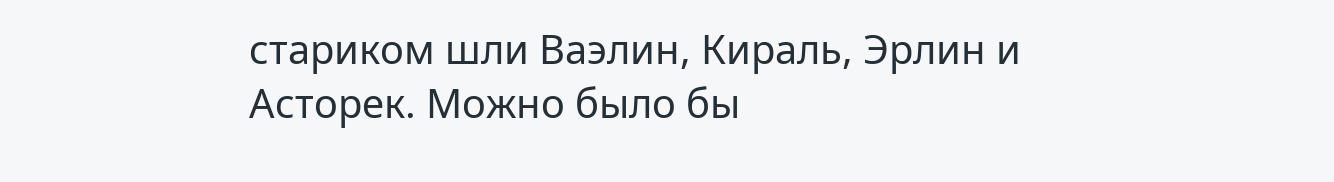стариком шли Ваэлин, Кираль, Эрлин и Асторек. Можно было бы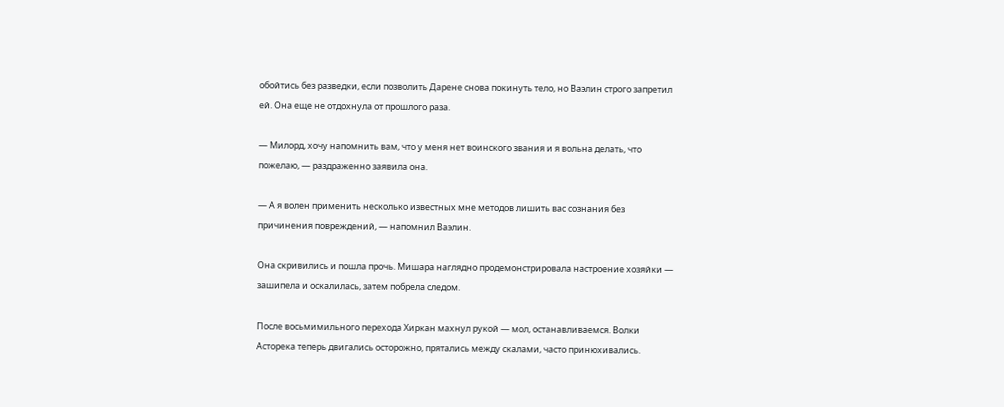обойтись без разведки, если позволить Дарене снова покинуть тело, но Ваэлин строго запретил ей. Она еще не отдохнула от прошлого раза.

— Милорд, хочу напомнить вам, что у меня нет воинского звания и я вольна делать, что пожелаю, — раздраженно заявила она.

— А я волен применить несколько известных мне методов лишить вас сознания без причинения повреждений, — напомнил Ваэлин.

Она скривились и пошла прочь. Мишара наглядно продемонстрировала настроение хозяйки — зашипела и оскалилась, затем побрела следом.

После восьмимильного перехода Хиркан махнул рукой — мол, останавливаемся. Волки Асторека теперь двигались осторожно, прятались между скалами, часто принюхивались.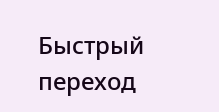Быстрый переход